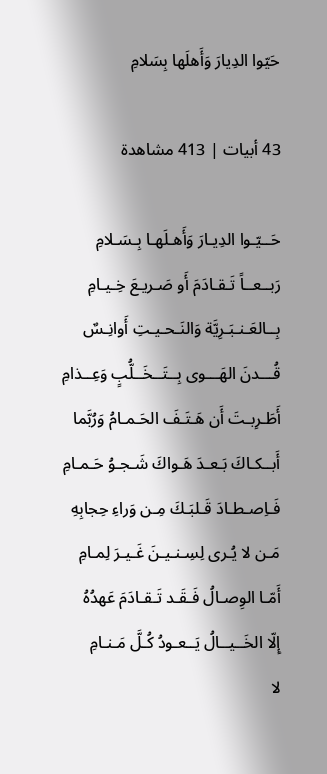حَيّوا الدِيارَ وَأَهلَها بِسَلامِ

43 أبيات | 413 مشاهدة

حَــيّـوا الدِيـارَ وَأَهـلَهـا بِـسَـلامِ
رَبــعــاً تَـقـادَمَ أَو صَـريـعَ خِـيـامِ
بِــالعَـنـبَـرِيَّة وَالنَـحـيـتِ أَوانِـسٌ
قُـــدنَ الهَـــوى بِــتَــخَــلُّبٍ وَعِــذامِ
أَطَـرِبـتَ أَن هَـتَـفَ الحَـمـامُ وَرُبَّما
أَبــكـاكَ بَـعـدَ هَـواكَ شَـجـوُ حَـمـامِ
فَـاِصـطـادَ قَـلبَـكَ مِـن وَراءِ حِجابِهِ
مَـن لا يُـرى لِسِـنـيـنَ غَـيـرَ لِمـامِ
أَمّـا الوِصـالُ فَـقَـد تَـقـادَمَ عَهدُهُ
إِلّا الخَــيــالُ يَــعـودُ كُـلَّ مَـنـامِ
لا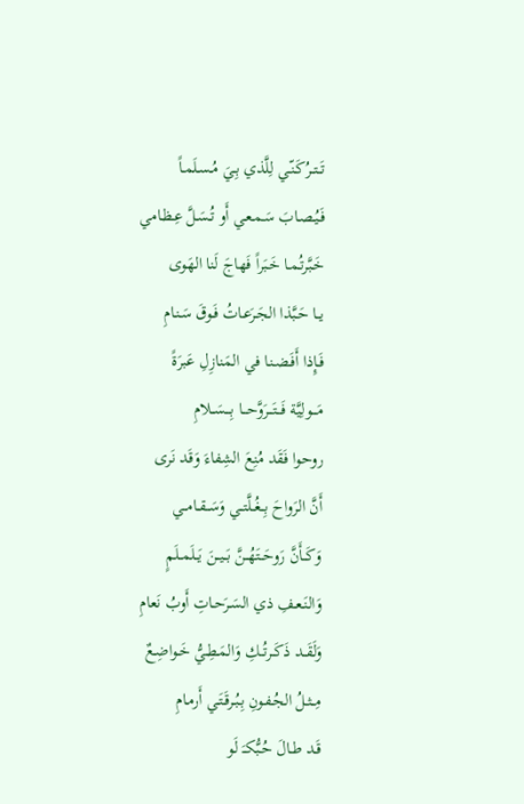تَــتــرُكَـنّـي لِلَّذي بِـيَ مُـسـلَمـاً
فَـيُـصـابَ سَـمـعـي أَو تُـسَـلَّ عِـظـامي
خَـبَّرتُـمـا خَـبَراً فَهاجَ لَنا الهَوى
يــا حَـبَّذا الجَـرَعـاتُ فَـوقَ سَـنـامِ
فَـإِذا أَفَـضـنـا في المَنازِلِ عَبرَةً
مَـــولِيَّة فَـــتَـــرَوَّحـــا بِـــسَــلامِ
روحوا فَقَد مُنِعَ الشِفاءَ وَقَد نَرى
أَنَّ الرَواحَ بِــغُــلَّتــي وَسَــقــامــي
وَكَــأَنَّ رَوحَــتَهُــنَّ بَــيــنَ يَــلَمــلَمٍ
وَالنَـعـفِ ذي السَـرَحـاتِ أَوبُ نَعامِ
وَلَقَــد ذَكَــرتُــكِ وَالمَـطِـيُّ خَـواضِـعٌ
مِــثـلُ الجُـفـونِ بِـبُـرقَـتَـي أَرمـامِ
قَـد طـالَ حُـبُّكـَ لَو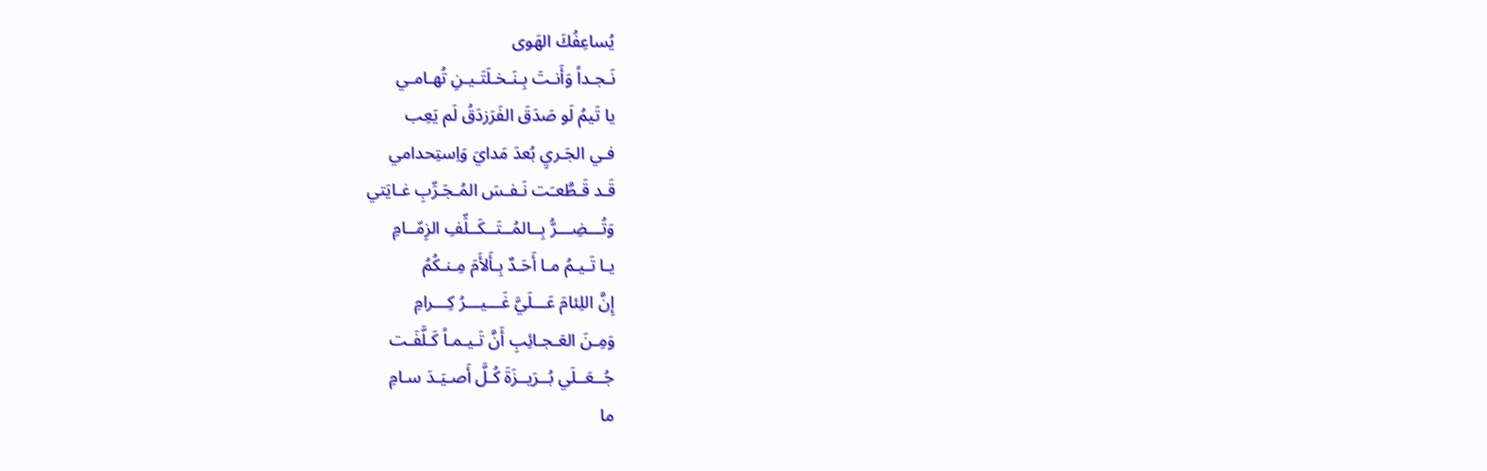يُساعِفُكَ الهَوى
نَـجـداً وَأَنـتَ بِـنَـخـلَتَـيـنِ تُهـامـي
يا تَيمُ لَو صَدَقَ الفَرَزدَقُ لَم يَعِب
فـي الجَـريِ بُعدَ مَدايَ وَاِستِحدامي
قَـد قَـطَّعـَت نَـفـسَ المُـجَـرِّبِ غـايَتي
وَتُـــضِـــرُّ بِــالمُــتَــكَــلِّفِ الزِمّــامِ
يـا تَـيـمُ مـا أَحَـدٌ بِـأَلأَمَ مِـنـكُمُ
إِنَّ اللِئامَ عَـــلَيَّ غَـــيـــرُ كِـــرامِ
وَمِـنَ العَـجـائِبِ أَنَّ تَـيـمـاً كَـلَّفَـت
جُــعَــلَي بُــرَيــزَةَ كُـلَّ أَصـيَـدَ سـامِ
ما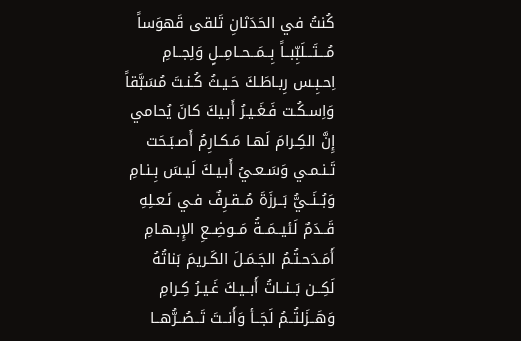كُنتُ في الحَدَثانِ تَلقى قَهوَساً
مُـــتَـــلَبِّبــاً بِــمَــحــامِــلٍ وَلِجــامِ
اِحـبِـس رِبـاطَـكَ حَـيـثُ كُـنـتَ مُسَبَّقاً
وَاِسـكُـت فَـغَـيـرُ أَبـيكَ كانَ يُحامي
إِنَّ الكِـرامَ لَهـا مَـكـارِمُ أَصـبَـحَت
تَـنـمـي وَسَـعـيُ أَبـيـكَ لَيـسَ بِـنـامِ
وَبُــنَــيُّ بَــرزَةَ مُــقـرِفٌ فـي نَـعـلِهِ
قَــدَمٌ لَئيــمَــةُ مَــوضِــعِ الإِبـهـامِ
أَمَـدَحـتُـمُ الجَـمَـلَ الكَـريمَ بَناتُهُ
لَكِــن بَــنــاتُ أَبــيـكَ غَـيـرُ كِـرامِ
وَهَــزَلتُــمُ لَجَــأ وَأَنــتَ تَــصُــرُّهــا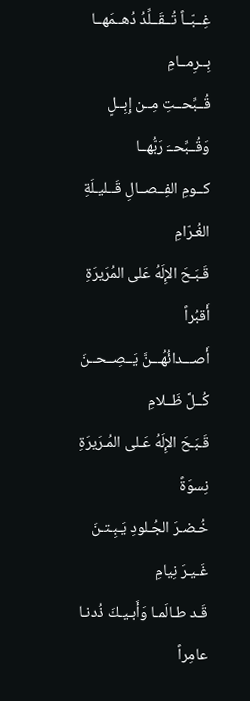غِــبّــاً تُــقَــلِّدُ دُهــمَهــا بِــرِمــامِ
قُــبِّحــتِ مِــن إِبِــلٍ وَقُــبِّحــَ رَبُّهــا
كــومِ الفِــصــالِ قَــليـلَةِ الغُـرّامِ
قَـبَـحَ الإِلَهُ عَلى المُرَيرَةِ أَقبُراً
أَصـــدائُهُـــنَّ يَــصِــحــنَ كُــلَّ ظَــلامِ
قَـبَـحَ الإِلَهُ عَـلى المُـرَيرَةِ نِسوَةً
خُـضـرَ الجُـلودِ يَـبِـتـنَ غَـيـرَ نِيامِ
قَـد طـالَمـا وَأَبـيـكَ ذُدنـا عامِراً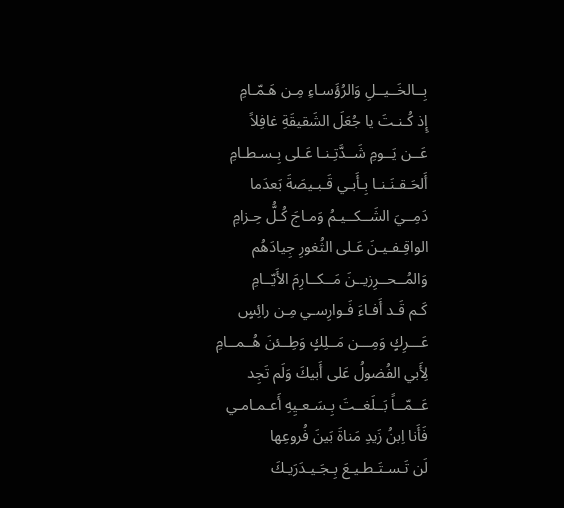بِــالخَــيــلِ وَالرُؤَسـاءِ مِـن هَـمّـامِ
إِذ كُـنـتَ يا جُعَلَ الشَقيقَةِ غافِلاً
عَــن يَــومِ شَــدَّتِـنـا عَـلى بِـسـطـامِ
أَلحَـقـنَـنـا بِـأَبـي قَـبـيصَةَ بَعدَما
دَمِــيَ الشَــكــيـمُ وَمـاجَ كُـلُّ حِـزامِ
الواقِـفـيـنَ عَـلى الثُغورِ جِيادَهُم
وَالمُــحــرِزيــنَ مَــكــارِمَ الأَيّــامِ
كَـم قَـد أَفـاءَ فَـوارِسـي مِـن رائِسٍ
عَـــرِكٍ وَمِـــن مَــلِكٍ وَطِــئنَ هُــمــامِ
لِأَبي الفُضولُ عَلى أَبيكَ وَلَم تَجِد
عَــمّــاً بَــلَغــتَ بِـسَـعـيِهِ أَعـمـامـي
فَأَنا اِبنُ زَيدِ مَناةَ بَينَ فُروعِها
لَن تَـسـتَـطـيـعَ بِـجَـيـدَرَيـكَ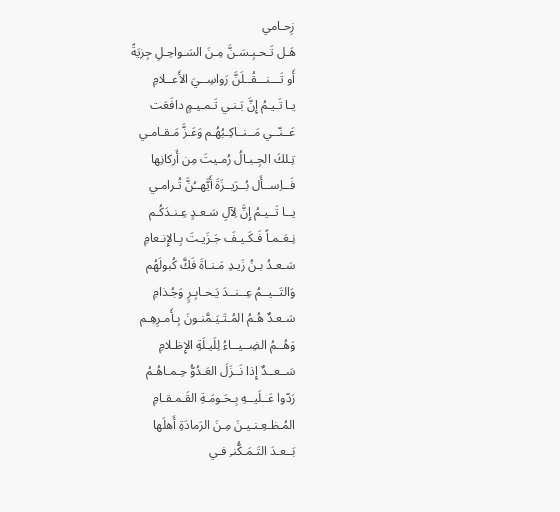زِحـامي
هَـل تَـحـبِـسَـنَّ مِـنَ السَـواحِـلِ جِزيَةً
أَو تَـــنـــقُــلَنَّ رَواسِــيَ الأَعــلامِ
يـا تَـيـمُ إِنَّ بَـنـي تَـمـيـمٍ دافَعَت
عَــنّــي مَــنــاكِـبُهُـم وَعَـزَّ مَـقـامـي
تِـلكَ الجِـبـالُ رُمـيتَ مِن أَركانِها
فَــاِســأَل بُــرَيــزَةَ أَيَّهــُنَّ تُـرامـي
يــا تَــيـمُ إِنَّ لِآلِ سَـعـدٍ عِـنـدَكُـم
نِـعَـمـاً فَـكَـيـفَ جَـزَيـتَ بِـالإِنـعامِ
سَـعـدُ بـنُ زَيـدِ مَـنـاةَ فَكَّ كُبولَهُم
وَالتَــيــمُ عِــنــدَ يَـحـابِـرٍ وَجُـذامِ
سَـعـدٌ هُـمُ المُـتَـيَـمَّنـونَ بِـأَمـرِهِـم
وَهُــمُ الضِــيــاءُ لِلَيـلَةِ الإِظـلامِ
سَــعــدٌ إِذا نَــزَلَ العَـدُوُّ حِـمـاهُـمُ
رَدّوا عَــلَيــهِ بِـحَـومَـةِ القَـمـقـامِ
المُـظـعِـنـيـنَ مِـنَ الرَمادَةِ أَهلَها
بَــعـدَ التَـمَـكُّنـِ فـي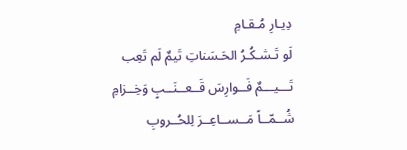دِيـارِ مُـقـامِ
لَو تَـشـكُـرُ الحَـسَناتِ تَيمٌ لَم تَعِب
تَـــيـــمٌ فَــوارِسَ قَــعــنَــبٍ وَخِــزامِ
شُــمّــاً مَــســاعِــرَ لِلحُــروبِ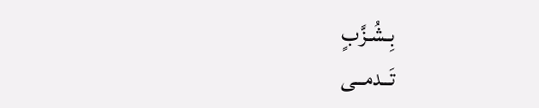بِـشُـزَّبٍ
تَــدمــى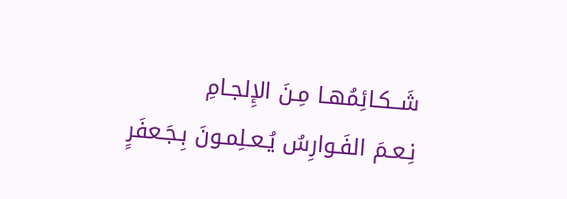شَــكـائِمُهـا مِـنَ الإِلجـامِ
نِـعـمَ الفَـوارِسُ يُـعـلِمـونَ بِـجَـعفَرٍ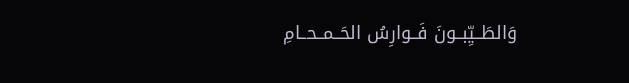وَالطَــيِّبــونَ فَــوارِسُ الحَــمــحــامِ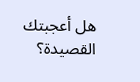هل أعجبتك القصيدة؟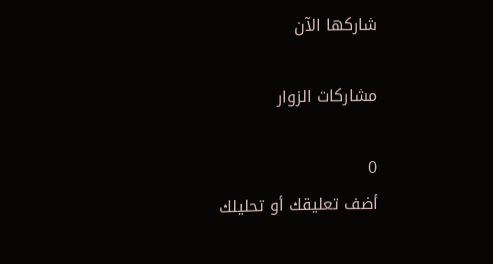شاركها الآن

مشاركات الزوار

0
أضف تعليقك أو تحليلك